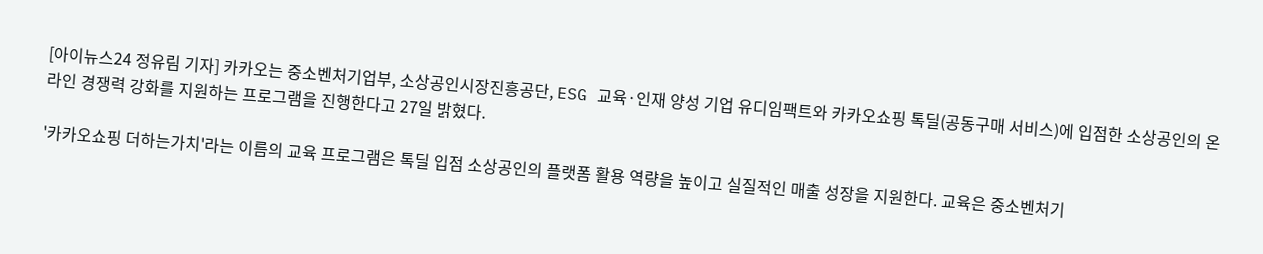[아이뉴스24 정유림 기자] 카카오는 중소벤처기업부, 소상공인시장진흥공단, ESG 교육·인재 양성 기업 유디임팩트와 카카오쇼핑 톡딜(공동구매 서비스)에 입점한 소상공인의 온라인 경쟁력 강화를 지원하는 프로그램을 진행한다고 27일 밝혔다.

'카카오쇼핑 더하는가치'라는 이름의 교육 프로그램은 톡딜 입점 소상공인의 플랫폼 활용 역량을 높이고 실질적인 매출 성장을 지원한다. 교육은 중소벤처기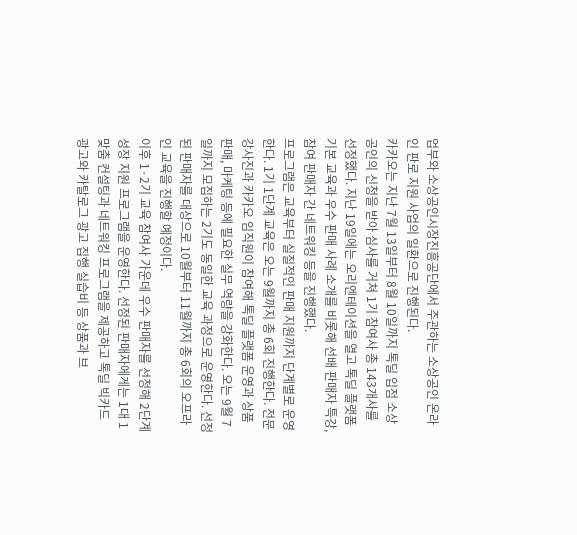업부와 소상공인시장진흥공단에서 주관하는 소상공인 온라인 판로 지원 사업의 일환으로 진행된다.
카카오는 지난 7월 13일부터 8월 10일까지 톡딜 입점 소상공인의 신청을 받아 심사를 거쳐 1기 참여사 총 143개사를 선정했다. 지난 19일에는 오리엔테이션을 열고 톡딜 플랫폼 기본 교육과 우수 판매 사례 소개를 비롯해 선배 판매자 특강, 참여 판매자 간 네트워킹 등을 진행했다.
프로그램은 교육부터 실질적인 판매 지원까지 단계별로 운영한다. 1기 1단계 교육은 오는 9월까지 총 6회 진행한다. 전문 강사진과 카카오 임직원이 참여해 톡딜 플랫폼 운영과 상품 판매, 마케팅 등에 필요한 실무 역량을 강화한다. 오는 9월 7일까지 모집하는 2기도 동일한 교육 과정으로 운영한다. 선정된 판매자를 대상으로 10월부터 11월까지 총 6회의 오프라인 교육을 진행할 예정이다.
이후 1·2기 교육 참여사 가운데 우수 판매자를 선정해 2단계 성장 지원 프로그램을 운영한다. 선정된 판매자에게는 1대 1 맞춤 컨설팅과 네트워킹 프로그램을 제공하고 톡딜 빅카드 광고와 카탈로그 광고 집행 실습비 등 상품과 브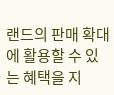랜드의 판매 확대에 활용할 수 있는 혜택을 지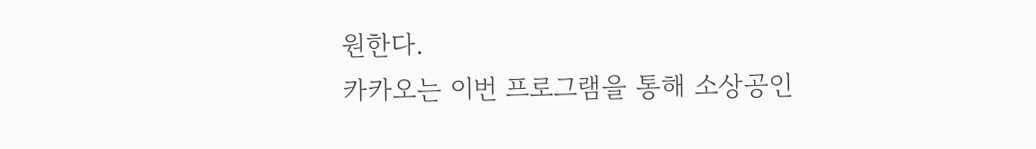원한다.
카카오는 이번 프로그램을 통해 소상공인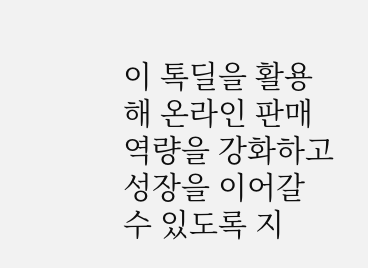이 톡딜을 활용해 온라인 판매 역량을 강화하고 성장을 이어갈 수 있도록 지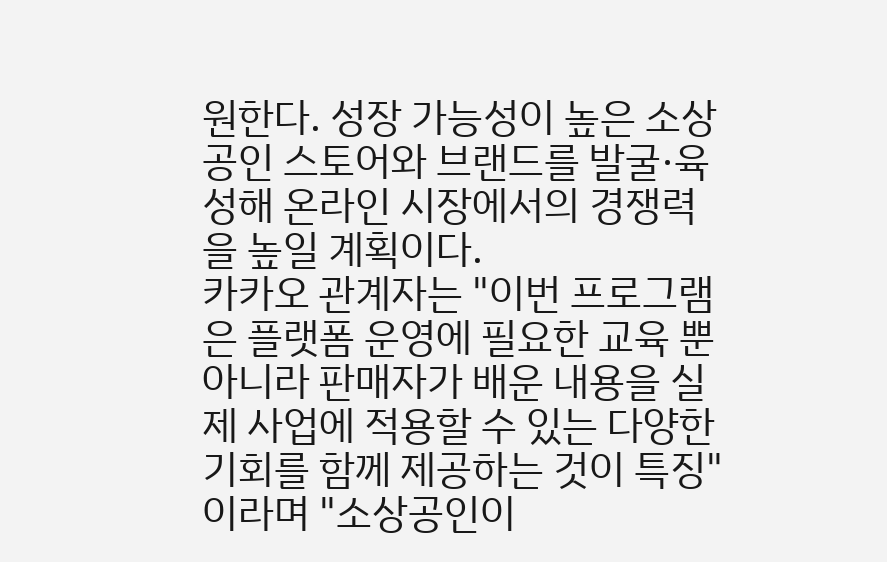원한다. 성장 가능성이 높은 소상공인 스토어와 브랜드를 발굴·육성해 온라인 시장에서의 경쟁력을 높일 계획이다.
카카오 관계자는 "이번 프로그램은 플랫폼 운영에 필요한 교육 뿐 아니라 판매자가 배운 내용을 실제 사업에 적용할 수 있는 다양한 기회를 함께 제공하는 것이 특징"이라며 "소상공인이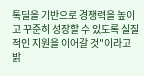톡딜을 기반으로 경쟁력을 높이고 꾸준히 성장할 수 있도록 실질적인 지원을 이어갈 것"이라고 밝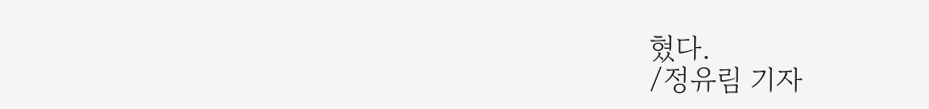혔다.
/정유림 기자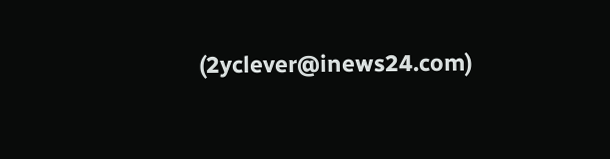(2yclever@inews24.com)